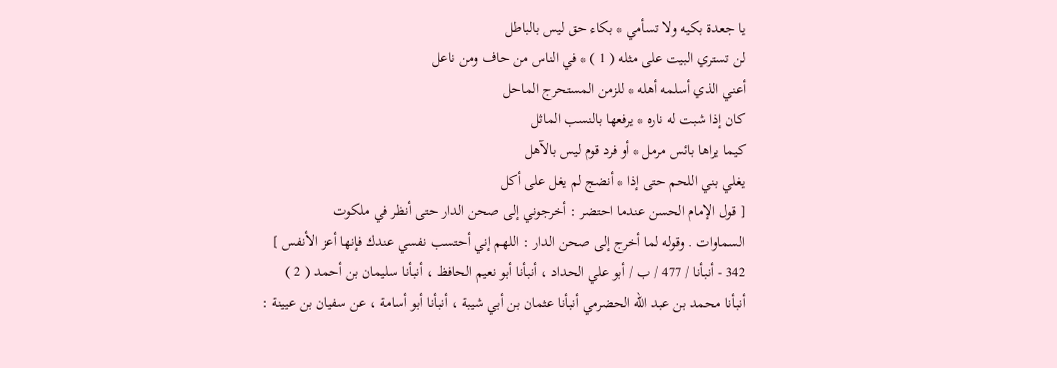يا جعدة بكيه ولا تسأمي * بكاء حق ليس بالباطل
لن تستري البيت على مثله ( 1 ) * في الناس من حاف ومن ناعل
أعني الذي أسلمه أهله * للزمن المستحرج الماحل
كان إذا شبت له ناره * يرفعها بالنسب الماثل
كيما يراها بائس مرمل * أو فرد قوم ليس بالآهل
يغلي بني اللحم حتى إذا * أنضج لم يغل على أكل
[ قول الإمام الحسن عندما احتضر : أخرجوني إلى صحن الدار حتى أنظر في ملكوت
السماوات . وقوله لما أخرج إلى صحن الدار : اللهم إني أحتسب نفسي عندك فإنها أعز الأنفس ]
342 - أنبأنا / 477 / ب / أبو علي الحداد ، أنبأنا أبو نعيم الحافظ ، أنبأنا سليمان بن أحمد ( 2 )
أنبأنا محمد بن عبد الله الحضرمي أنبأنا عثمان بن أبي شيبة ، أنبأنا أبو أسامة ، عن سفيان بن عيينة :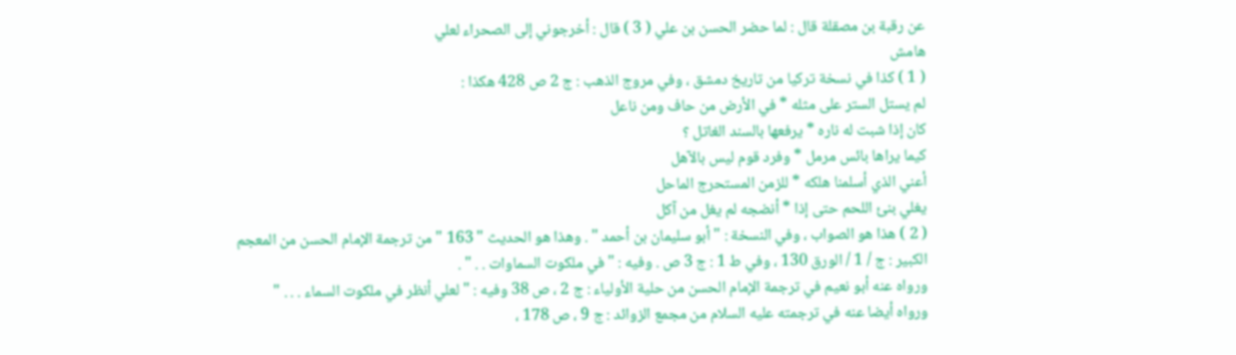عن رقبة بن مصقلة قال : لما حضر الحسن بن علي ( 3 ) قال : أخرجوني إلى الصحراء لعلي
هامش
( 1 ) كذا في نسخة تركيا من تاريخ دمشق ، وفي مروج الذهب : ج 2 ص 428 هكذا :
لم يستل الستر على مثله * في الأرض من حاف ومن ناعل
كان إذا شبت له ناره * يرفعها بالسند الغاتل ؟
كيما يراها بائس مرمل * وفرد قوم ليس بالآهل
أعني الذي أسلمنا هلكه * للزمن المستحرج الماحل
يغلي بنئ اللحم حتى إذا * أنضجه لم يغل من آكل
( 2 ) هذا هو الصواب ، وفي النسخة : " أبو سليمان بن أحمد " . وهذا هو الحديث " 163 " من ترجمة الإمام الحسن من المعجم
الكبير : ج / 1 / الورق 130 ، وفي ط 1 : ج 3 ص . وفيه : " في ملكوت السماوات . . " .
ورواه عنه أبو نعيم في ترجمة الإمام الحسن من حلية الأولياء : ج 2 ، ص 38 وفيه : " لعلي أنظر في ملكوت السماء . . . "
ورواه أيضا عنه في ترجمته عليه السلام من مجمع الزوائد : ج 9 ، ص 178 ،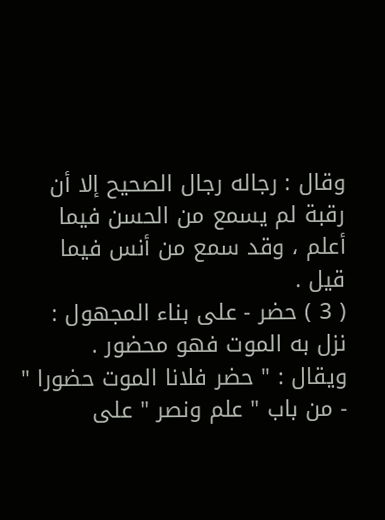وقال : رجاله رجال الصحيح إلا أن
رقبة لم يسمع من الحسن فيما أعلم ، وقد سمع من أنس فيما قيل .
( 3 ) حضر - على بناء المجهول : نزل به الموت فهو محضور .
ويقال : " حضر فلانا الموت حضورا " - من باب " علم ونصر " على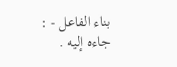بناء الفاعل - : جاءه إليه .